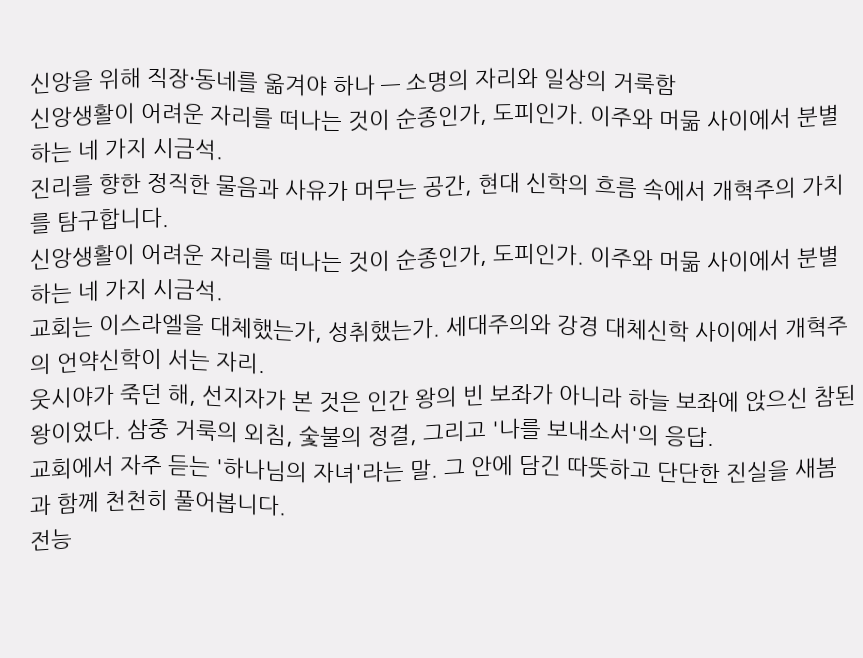신앙을 위해 직장·동네를 옮겨야 하나 — 소명의 자리와 일상의 거룩함
신앙생활이 어려운 자리를 떠나는 것이 순종인가, 도피인가. 이주와 머묾 사이에서 분별하는 네 가지 시금석.
진리를 향한 정직한 물음과 사유가 머무는 공간, 현대 신학의 흐름 속에서 개혁주의 가치를 탐구합니다.
신앙생활이 어려운 자리를 떠나는 것이 순종인가, 도피인가. 이주와 머묾 사이에서 분별하는 네 가지 시금석.
교회는 이스라엘을 대체했는가, 성취했는가. 세대주의와 강경 대체신학 사이에서 개혁주의 언약신학이 서는 자리.
웃시야가 죽던 해, 선지자가 본 것은 인간 왕의 빈 보좌가 아니라 하늘 보좌에 앉으신 참된 왕이었다. 삼중 거룩의 외침, 숯불의 정결, 그리고 '나를 보내소서'의 응답.
교회에서 자주 듣는 '하나님의 자녀'라는 말. 그 안에 담긴 따뜻하고 단단한 진실을 새봄과 함께 천천히 풀어봅니다.
전능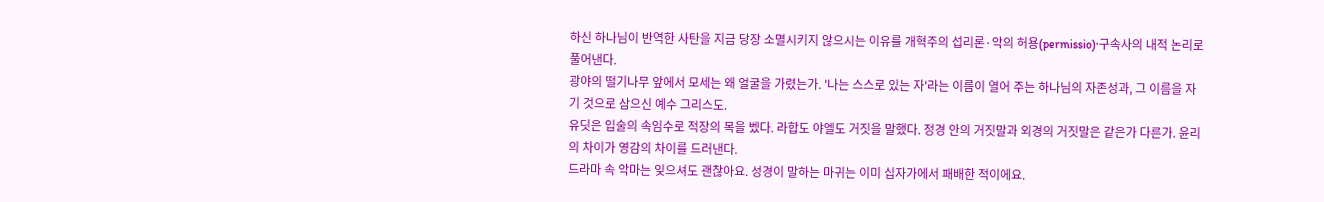하신 하나님이 반역한 사탄을 지금 당장 소멸시키지 않으시는 이유를 개혁주의 섭리론·악의 허용(permissio)·구속사의 내적 논리로 풀어낸다.
광야의 떨기나무 앞에서 모세는 왜 얼굴을 가렸는가. '나는 스스로 있는 자'라는 이름이 열어 주는 하나님의 자존성과, 그 이름을 자기 것으로 삼으신 예수 그리스도.
유딧은 입술의 속임수로 적장의 목을 벴다. 라합도 야엘도 거짓을 말했다. 정경 안의 거짓말과 외경의 거짓말은 같은가 다른가. 윤리의 차이가 영감의 차이를 드러낸다.
드라마 속 악마는 잊으셔도 괜찮아요. 성경이 말하는 마귀는 이미 십자가에서 패배한 적이에요.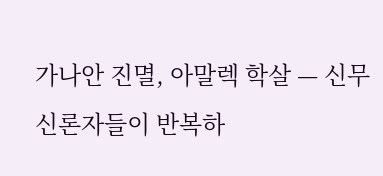가나안 진멸, 아말렉 학살 — 신무신론자들이 반복하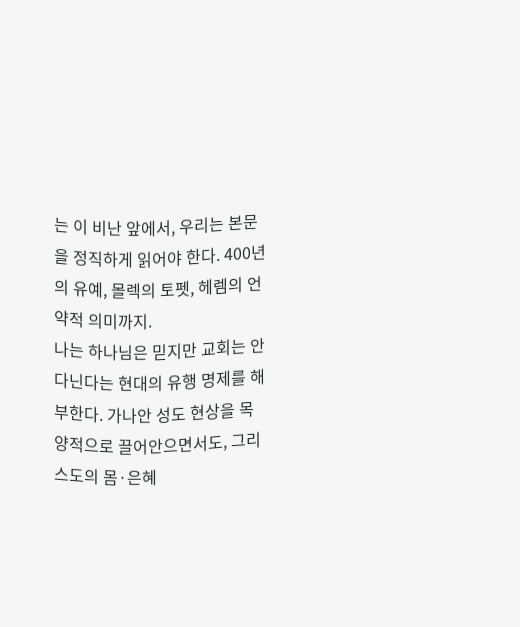는 이 비난 앞에서, 우리는 본문을 정직하게 읽어야 한다. 400년의 유예, 몰렉의 토펫, 헤렘의 언약적 의미까지.
나는 하나님은 믿지만 교회는 안 다닌다는 현대의 유행 명제를 해부한다. 가나안 성도 현상을 목양적으로 끌어안으면서도, 그리스도의 몸·은혜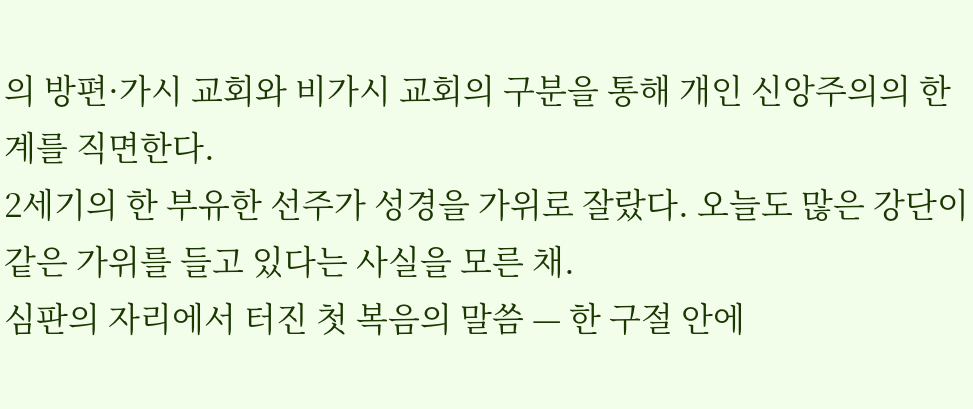의 방편·가시 교회와 비가시 교회의 구분을 통해 개인 신앙주의의 한계를 직면한다.
2세기의 한 부유한 선주가 성경을 가위로 잘랐다. 오늘도 많은 강단이 같은 가위를 들고 있다는 사실을 모른 채.
심판의 자리에서 터진 첫 복음의 말씀 — 한 구절 안에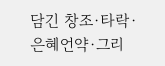담긴 창조·타락·은혜언약·그리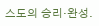스도의 승리·완성.